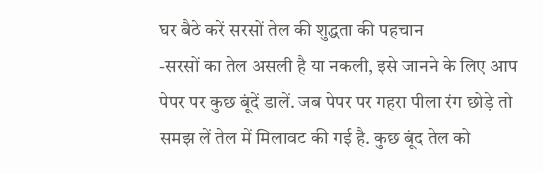घर बैठे करें सरसों तेल की शुद्धता की पहचान
-सरसों का तेल असली है या नकली, इसे जानने के लिए आप पेपर पर कुछ बूंदें डालें. जब पेपर पर गहरा पीला रंग छोड़े तो समझ लें तेल में मिलावट की गई है. कुछ बूंद तेल को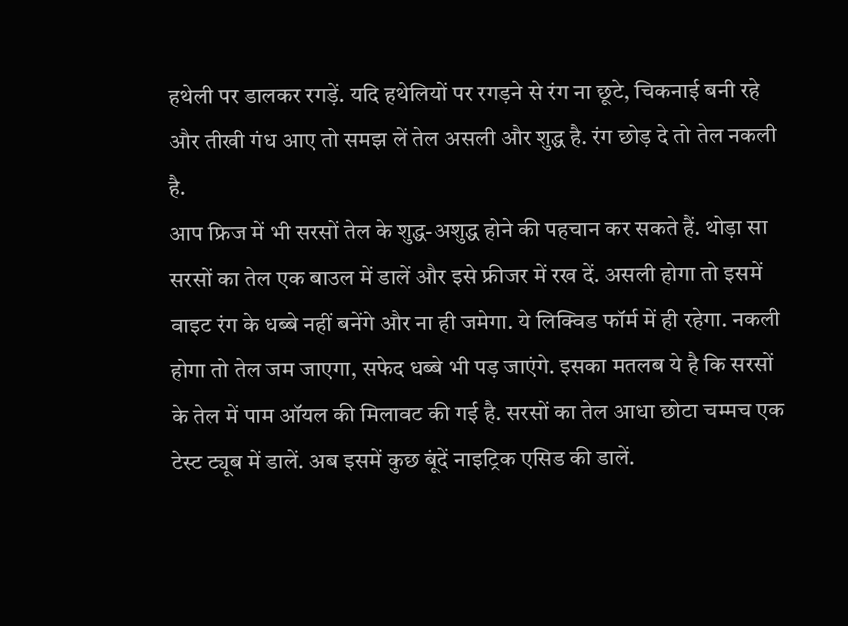हथेली पर डालकर रगड़ें. यदि हथेलियों पर रगड़ने से रंग ना छूटे, चिकनाई बनी रहे और तीखी गंध आए तो समझ लें तेल असली और शुद्ध है. रंग छोड़ दे तो तेल नकली है.
आप फ्रिज में भी सरसों तेल के शुद्ध-अशुद्ध होने की पहचान कर सकते हैं. थोड़ा सा सरसों का तेल एक बाउल में डालें और इसे फ्रीजर में रख दें. असली होगा तो इसमें वाइट रंग के धब्बे नहीं बनेंगे और ना ही जमेगा. ये लिक्विड फॉर्म में ही रहेगा. नकली होगा तो तेल जम जाएगा, सफेद धब्बे भी पड़ जाएंगे. इसका मतलब ये है कि सरसों के तेल में पाम ऑयल की मिलावट की गई है. सरसों का तेल आधा छोटा चम्मच एक टेस्ट ट्यूब में डालें. अब इसमें कुछ बूंदें नाइट्रिक एसिड की डालें.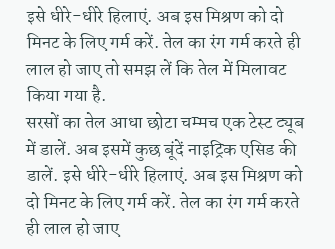इसे धीरे-धीरे हिलाएं. अब इस मिश्रण को दो मिनट के लिए गर्म करें. तेल का रंग गर्म करते ही लाल हो जाए तो समझ लें कि तेल में मिलावट किया गया है.
सरसों का तेल आधा छोटा चम्मच एक टेस्ट ट्यूब में डालें. अब इसमें कुछ बूंदें नाइट्रिक एसिड की डालें. इसे धीरे-धीरे हिलाएं. अब इस मिश्रण को दो मिनट के लिए गर्म करें. तेल का रंग गर्म करते ही लाल हो जाए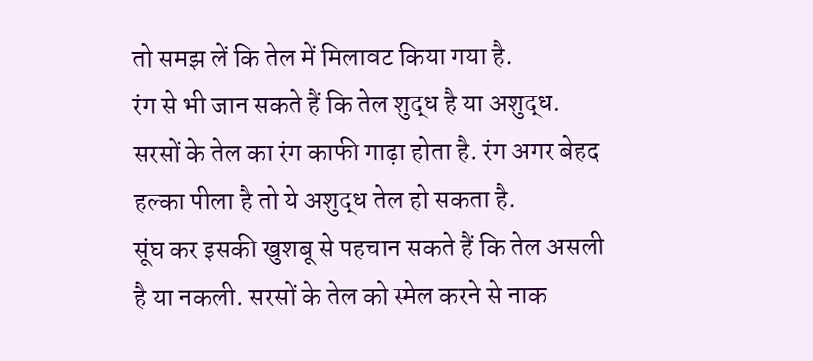तो समझ लें कि तेल में मिलावट किया गया है.
रंग से भी जान सकते हैं कि तेल शुद्ध है या अशुद्ध. सरसों के तेल का रंग काफी गाढ़ा होता है. रंग अगर बेहद हल्का पीला है तो ये अशुद्ध तेल हो सकता है.
सूंघ कर इसकी खुशबू से पहचान सकते हैं कि तेल असली है या नकली. सरसों के तेल को स्मेल करने से नाक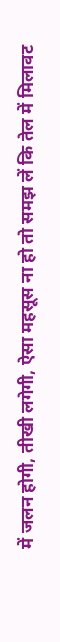में जलन होगी, तीखी लगेगी, ऐसा महसूस ना हो तो समझ लें कि तेल में मिलावट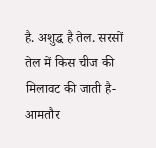है. अशुद्ध है तेल. सरसों तेल में किस चीज की मिलावट की जाती है- आमतौर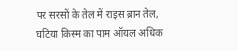पर सरसों के तेल में राइस ब्रान तेल, घटिया किस्म का पाम ऑयल अधिक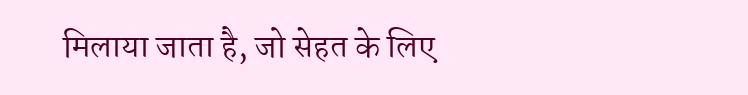मिलाया जाता है, जो सेहत के लिए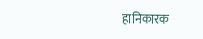हानिकारक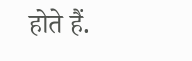होते हैं.